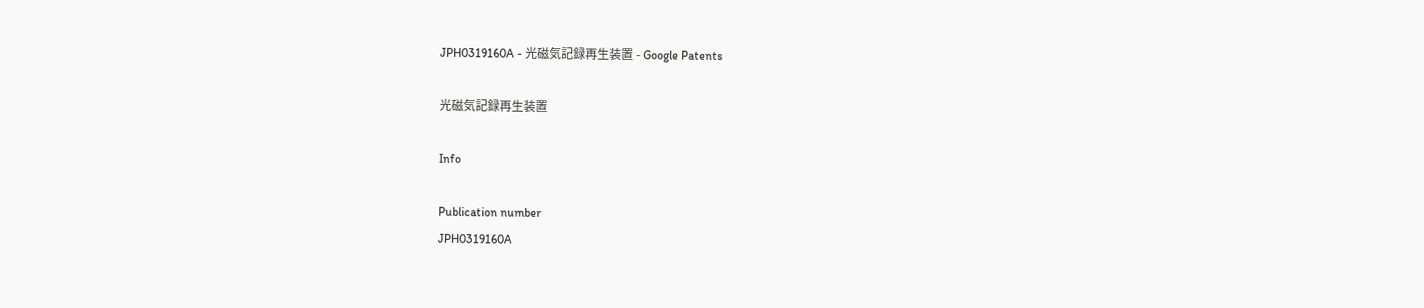JPH0319160A - 光磁気記録再生装置 - Google Patents

光磁気記録再生装置

Info

Publication number
JPH0319160A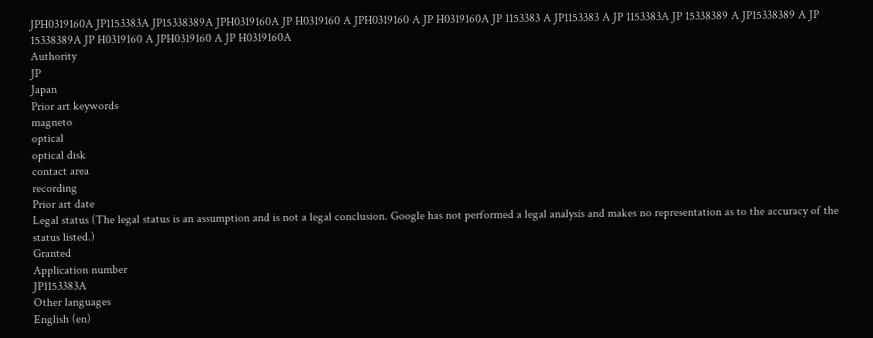JPH0319160A JP1153383A JP15338389A JPH0319160A JP H0319160 A JPH0319160 A JP H0319160A JP 1153383 A JP1153383 A JP 1153383A JP 15338389 A JP15338389 A JP 15338389A JP H0319160 A JPH0319160 A JP H0319160A
Authority
JP
Japan
Prior art keywords
magneto
optical
optical disk
contact area
recording
Prior art date
Legal status (The legal status is an assumption and is not a legal conclusion. Google has not performed a legal analysis and makes no representation as to the accuracy of the status listed.)
Granted
Application number
JP1153383A
Other languages
English (en)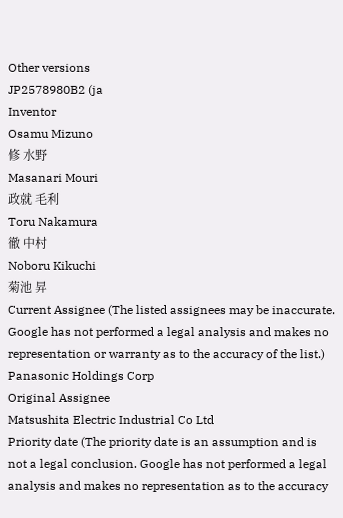Other versions
JP2578980B2 (ja
Inventor
Osamu Mizuno
修 水野
Masanari Mouri
政就 毛利
Toru Nakamura
徹 中村
Noboru Kikuchi
菊池 昇
Current Assignee (The listed assignees may be inaccurate. Google has not performed a legal analysis and makes no representation or warranty as to the accuracy of the list.)
Panasonic Holdings Corp
Original Assignee
Matsushita Electric Industrial Co Ltd
Priority date (The priority date is an assumption and is not a legal conclusion. Google has not performed a legal analysis and makes no representation as to the accuracy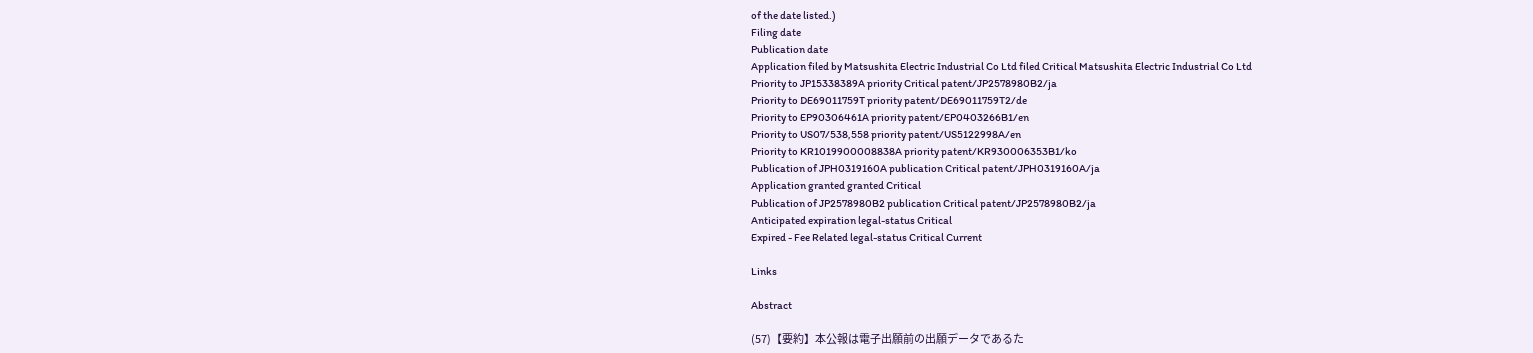of the date listed.)
Filing date
Publication date
Application filed by Matsushita Electric Industrial Co Ltd filed Critical Matsushita Electric Industrial Co Ltd
Priority to JP15338389A priority Critical patent/JP2578980B2/ja
Priority to DE69011759T priority patent/DE69011759T2/de
Priority to EP90306461A priority patent/EP0403266B1/en
Priority to US07/538,558 priority patent/US5122998A/en
Priority to KR1019900008838A priority patent/KR930006353B1/ko
Publication of JPH0319160A publication Critical patent/JPH0319160A/ja
Application granted granted Critical
Publication of JP2578980B2 publication Critical patent/JP2578980B2/ja
Anticipated expiration legal-status Critical
Expired - Fee Related legal-status Critical Current

Links

Abstract

(57)【要約】本公報は電子出願前の出願データであるた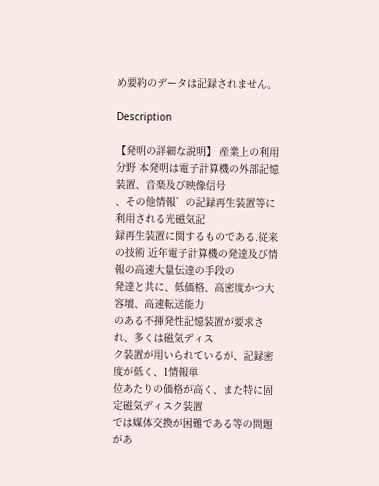め要約のデータは記録されません。

Description

【発明の詳細な説明】 産業上の利用分野 本発明は電子計算機の外部記憶装置、音楽及び映像信号
、その他情報゛の記録再生装置等に利用される光磁気記
録再生装置に関するものである.従来の技術 近年電子計算機の発達及び情報の高速大量伝達の手段の
発達と共に、低価格、高密度かつ大容壇、高速転送能力
のある不揮発性記憶装置が要求され、多くは磁気ディス
ク装置が用いられているが、記録密度が低く、1情報単
位あたりの価格が高く、また特に固定磁気ディスク装置
では媒体交換が困難である等の問題があ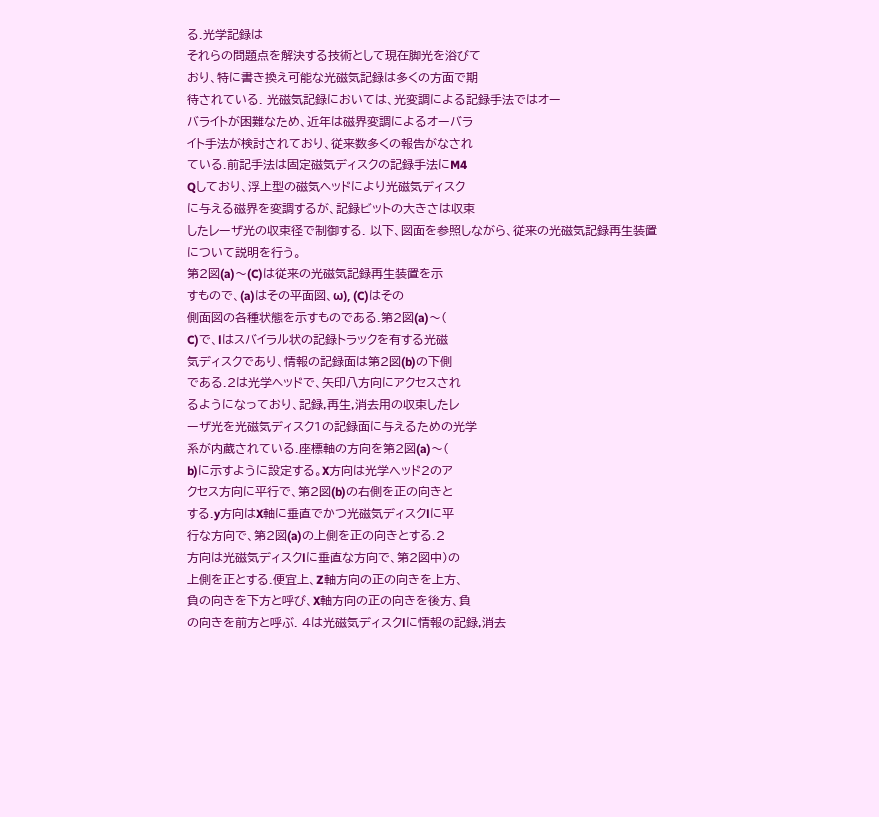る.光学記録は
それらの問題点を解決する技術として現在脚光を浴びて
おり、特に書き換え可能な光磁気記録は多くの方面で期
待されている. 光磁気記録においては、光変調による記録手法ではオー
バライトが困難なため、近年は磁界変調によるオーバラ
イト手法が検討されており、従来数多くの報告がなされ
ている.前記手法は固定磁気ディスクの記録手法にM4
Qしており、浮上型の磁気ヘッドにより光磁気ディスク
に与える磁界を変調するが、記録ビットの大きさは収束
したレーザ光の収束径で制御する. 以下、図面を参照しながら、従来の光磁気記録再生装置
について説明を行う。
第2図(a)〜(C)は従来の光磁気記録再生装置を示
すもので、(a)はその平面図、ω), (C)はその
側面図の各種状態を示すものである.第2図(a)〜(
C)で、lはスバイラル状の記録トラックを有する光磁
気ディスクであり、情報の記録面は第2図(b)の下側
である.2は光学ヘッドで、矢印八方向にアクセスされ
るようになっており、記録,再生,消去用の収束したレ
ーザ光を光磁気ディスク1の記録面に与えるための光学
系が内蔵されている.座標軸の方向を第2図(a)〜(
b)に示すように設定する。X方向は光学へッド2のア
クセス方向に平行で、第2図(b)の右側を正の向きと
する.y方向はX軸に垂直でかつ光磁気ディスクlに平
行な方向で、第2図(a)の上側を正の向きとする.2
方向は光磁気ディスクlに垂直な方向で、第2図中)の
上側を正とする.便宜上、Z軸方向の正の向きを上方、
負の向きを下方と呼び、X軸方向の正の向きを後方、負
の向きを前方と呼ぶ. 4は光磁気ディスクlに情報の記録,消去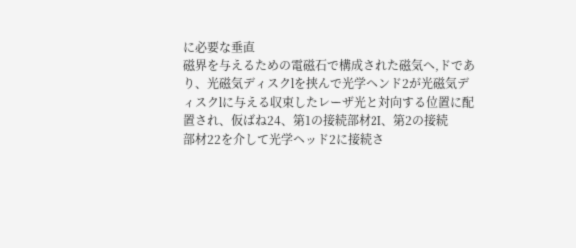に必要な垂直
磁界を与えるための電磁石で構成された磁気へ,ドであ
り、光磁気ディスクlを挟んで光学ヘンド2が光磁気デ
ィスクlに与える収束したレーザ光と対向する位置に配
置され、仮ばね24、第1の接続部材2I、第2の接続
部材22を介して光学ヘッド2に接続さ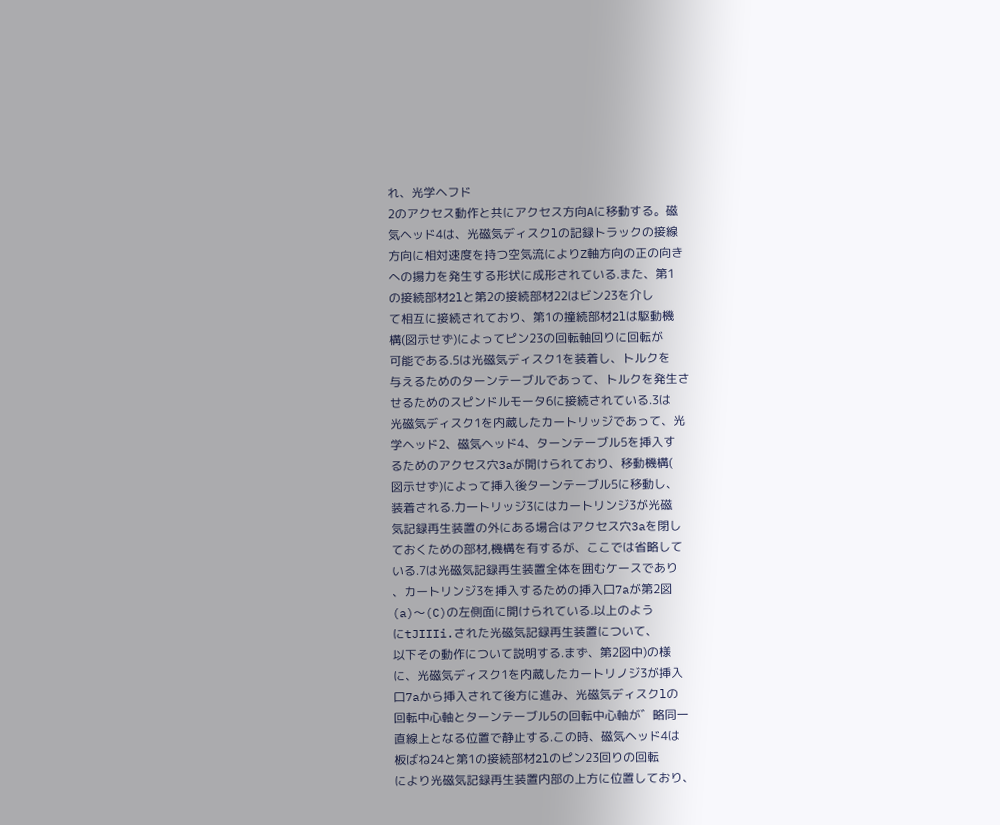れ、光学ヘフド
2のアクセス動作と共にアクセス方向Aに移動する。磁
気ヘッド4は、光磁気ディスクlの記録トラックの接線
方向に相対速度を持つ空気流によりZ軸方向の正の向き
への揚力を発生する形状に成形されている.また、第1
の接続部材2lと第2の接続部材22はビン23を介し
て相互に接続されており、第1の撞続部材2lは駆動機
構(図示せず)によってピン23の回転軸回りに回転が
可能である.5は光磁気ディスク1を装着し、トルクを
与えるためのターンテーブルであって、トルクを発生さ
せるためのスピンドルモータ6に接続されている.3は
光磁気ディスク1を内蔵したカートリッジであって、光
学ヘッド2、磁気ヘッド4、ターンテーブル5を挿入す
るためのアクセス穴3aが開けられており、移動機構(
図示せず)によって挿入後ターンテーブル5に移動し、
装着される.力一トリッジ3にはカートリンジ3が光磁
気記録再生装置の外にある場合はアクセス穴3aを閉し
ておくための部材,機構を有するが、ここでは省略して
いる.7は光磁気記録再生装置全体を囲むケースであり
、カートリンジ3を挿入するための挿入口7aが第2図
(a)〜(C)の左側面に開けられている.以上のよう
にtJIIIi.された光磁気記録再生装置について、
以下その動作について説明する.まず、第2図中)の様
に、光磁気ディスク1を内蔵したカートリノジ3が挿入
口7aから挿入されて後方に進み、光磁気ディスクlの
回転中心軸とターンテーブル5の回転中心軸が゛略同一
直線上となる位置で静止する.この時、磁気ヘッド4は
板ばね24と第1の接続部材2lのピン23回りの回転
により光磁気記録再生装置内部の上方に位置しており、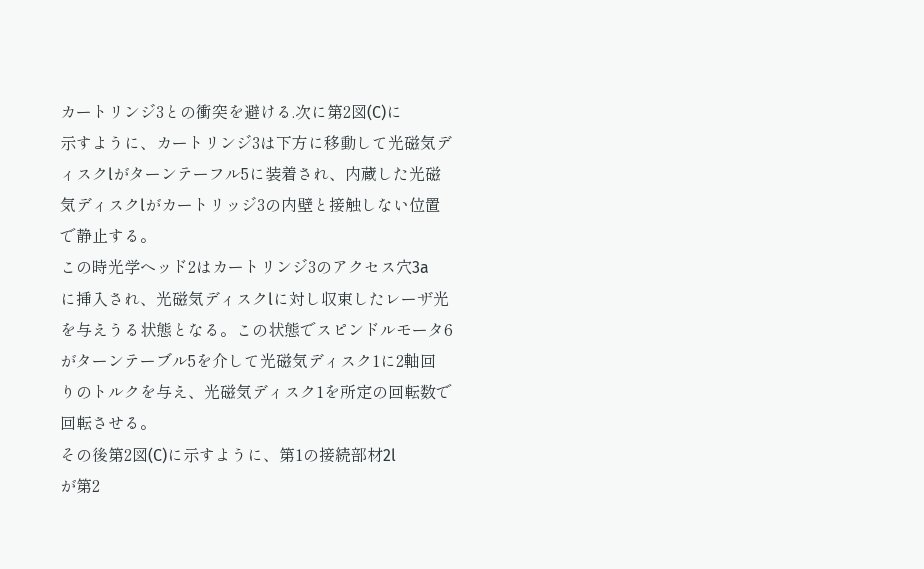カートリンジ3との衝突を避ける.次に第2図(C)に
示すように、カートリンジ3は下方に移動して光磁気デ
ィスクlがターンテーフル5に装着され、内蔵した光磁
気ディスクlがカートリッジ3の内壁と接触しない位置
で静止する。
この時光学ヘッド2はカートリンジ3のアクセス穴3a
に挿入され、光磁気ディスクlに対し収束したレーザ光
を与えうる状態となる。この状態でスピンドルモータ6
がターンテーブル5を介して光磁気ディスク1に2軸回
りのトルクを与え、光磁気ディスク1を所定の回転数で
回転させる。
その後第2図(C)に示すように、第1の接続部材2l
が第2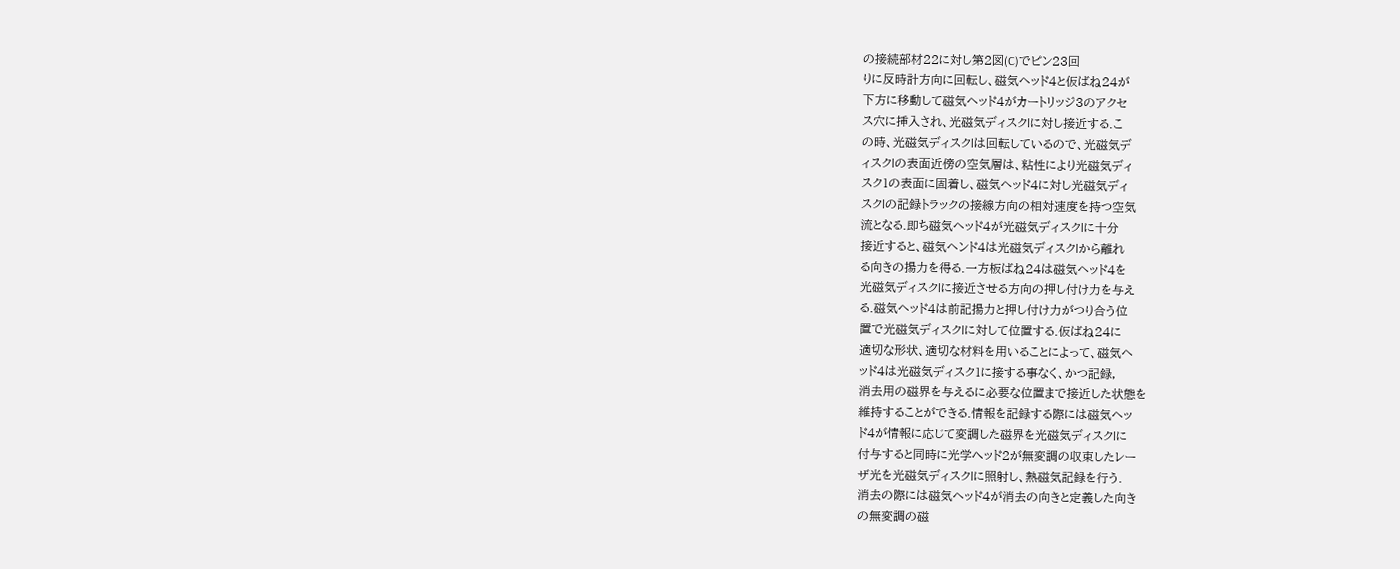の接続部材22に対し第2図(C)でピン23回
りに反時計方向に回転し、磁気ヘッド4と仮ばね24が
下方に移動して磁気ヘッド4がカートリッジ3のアクセ
ス穴に挿入され、光磁気ディスクlに対し接近する.こ
の時、光磁気ディスクlは回転しているので、光磁気デ
ィスクlの表面近傍の空気層は、粘性により光磁気ディ
スク1の表面に固着し、磁気ヘッド4に対し光磁気ディ
スクlの記録トラックの接線方向の相対速度を持つ空気
流となる.即ち磁気ヘッド4が光磁気ディスクlに十分
接近すると、磁気ヘンド4は光磁気ディスクlから離れ
る向きの揚力を得る.一方板ばね24は磁気ヘッド4を
光磁気ディスクlに接近させる方向の押し付け力を与え
る.磁気ヘッド4は前記揚力と押し付け力がつり合う位
置で光磁気ディスクlに対して位置する.仮ばね24に
適切な形状、適切な材料を用いることによって、磁気ヘ
ッド4は光磁気ディスク1に接する事なく、かつ記録,
消去用の磁界を与えるに必要な位置まで接近した状態を
維持することができる.情報を記録する際には磁気ヘッ
ド4が情報に応じて変調した磁界を光磁気ディスクlに
付与すると同時に光学へッド2が無変調の収束したレー
ザ光を光磁気ディスクlに照射し、熱磁気記録を行う.
消去の際には磁気ヘッド4が消去の向きと定義した向き
の無変調の磁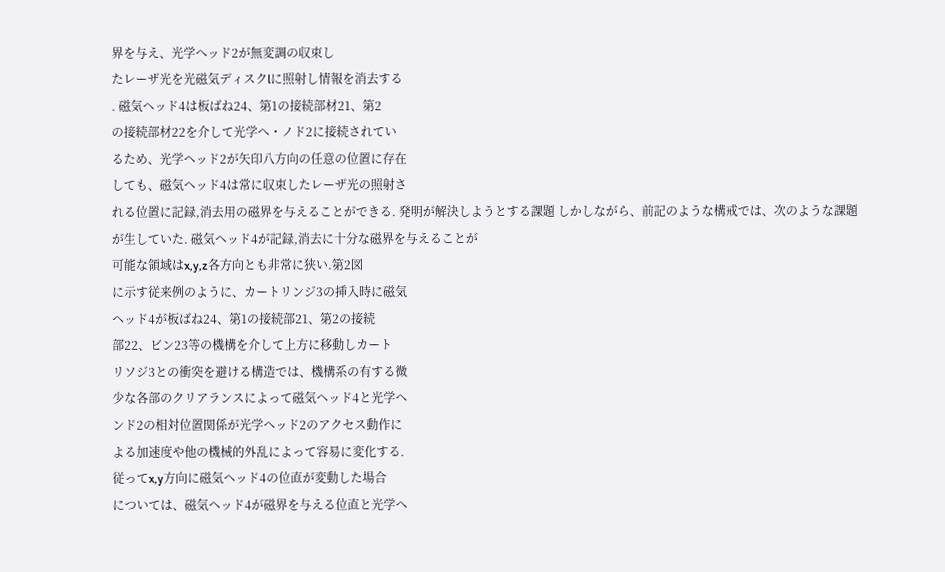界を与え、光学へッド2が無変調の収束し
たレーザ光を光磁気ディスクlに照射し情報を消去する
. 磁気ヘッド4は板ばね24、第1の接続部材21、第2
の接続部材22を介して光学へ・ノド2に接続されてい
るため、光学ヘッド2が矢印八方向の任意の位置に存在
しても、磁気ヘッド4は常に収束したレーザ光の照射さ
れる位置に記録,消去用の磁界を与えることができる. 発明が解決しようとする課題 しかしながら、前記のような構戒では、次のような課題
が生していた. 磁気ヘッド4が記録,消去に十分な磁界を与えることが
可能な領域はx,y,z各方向とも非常に狭い.第2図
に示す従来例のように、カートリンジ3の挿入時に磁気
ヘッド4が板ばね24、第1の接続部21、第2の接続
部22、ビン23等の機構を介して上方に移動しカート
リソジ3との衝突を避ける構造では、機構系の有する微
少な各部のクリアランスによって磁気ヘッド4と光学ヘ
ンド2の相対位置関係が光学ヘッド2のアクセス動作に
よる加速度や他の機械的外乱によって容易に変化する.
従ってx,y方向に磁気ヘッド4の位直が変動した場合
については、磁気ヘッド4が磁界を与える位直と光学ヘ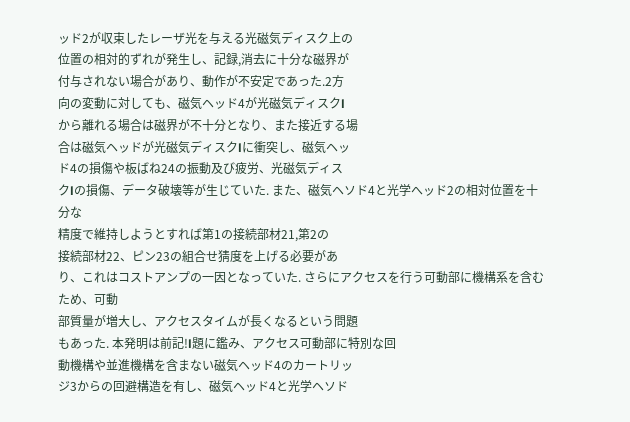ッド2が収束したレーザ光を与える光磁気ディスク上の
位置の相対的ずれが発生し、記録,消去に十分な磁界が
付与されない場合があり、動作が不安定であった.2方
向の変動に対しても、磁気ヘッド4が光磁気ディスクl
から離れる場合は磁界が不十分となり、また接近する場
合は磁気ヘッドが光磁気ディスクlに衝突し、磁気ヘッ
ド4の損傷や板ばね24の振動及び疲労、光磁気ディス
クlの損傷、データ破壊等が生じていた. また、磁気ヘソド4と光学へッド2の相対位置を十分な
精度で維持しようとすれば第1の接続部材21,第2の
接続部材22、ピン23の組合せ猜度を上げる必要があ
り、これはコストアンプの一因となっていた. さらにアクセスを行う可動部に機構系を含むため、可動
部質量が増大し、アクセスタイムが長くなるという問題
もあった. 本発明は前記!l題に鑑み、アクセス可動部に特別な回
動機構や並進機構を含まない磁気ヘッド4のカートリッ
ジ3からの回避構造を有し、磁気ヘッド4と光学ヘソド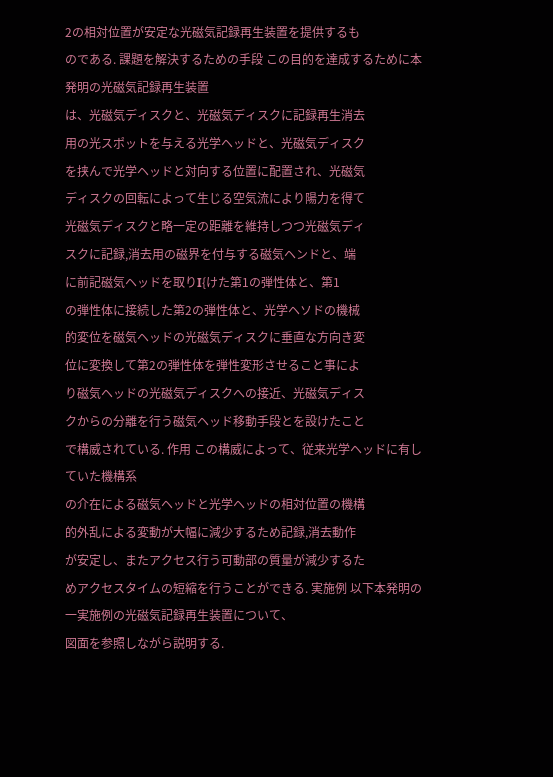2の相対位置が安定な光磁気記録再生装置を提供するも
のである. 課題を解決するための手段 この目的を達成するために本発明の光磁気記録再生装置
は、光磁気ディスクと、光磁気ディスクに記録再生消去
用の光スポットを与える光学ヘッドと、光磁気ディスク
を挟んで光学ヘッドと対向する位置に配置され、光磁気
ディスクの回転によって生じる空気流により陽力を得て
光磁気ディスクと略一定の距離を維持しつつ光磁気ディ
スクに記録,消去用の磁界を付与する磁気ヘンドと、端
に前記磁気ヘッドを取りI{けた第1の弾性体と、第1
の弾性体に接続した第2の弾性体と、光学ヘソドの機械
的変位を磁気ヘッドの光磁気ディスクに垂直な方向き変
位に変換して第2の弾性体を弾性変形させること事によ
り磁気ヘッドの光磁気ディスクへの接近、光磁気ディス
クからの分離を行う磁気ヘッド移動手段とを設けたこと
で構威されている. 作用 この構威によって、従来光学ヘッドに有していた機構系
の介在による磁気ヘッドと光学ヘッドの相対位置の機構
的外乱による変動が大幅に減少するため記録,消去動作
が安定し、またアクセス行う可動部の質量が減少するた
めアクセスタイムの短縮を行うことができる. 実施例 以下本発明の一実施例の光磁気記録再生装置について、
図面を参照しながら説明する.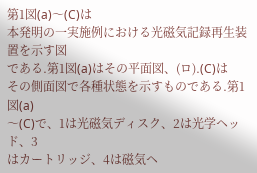第1図(a)〜(C)は
本発明の一実施例における光磁気記録再生装置を示す図
である.第1図(a)はその平面図、(ロ).(C)は
その側面図で各種状態を示すものである.第1図(a)
〜(C)で、1は光磁気ディスク、2は光学ヘッド、3
はカートリッジ、4は磁気ヘ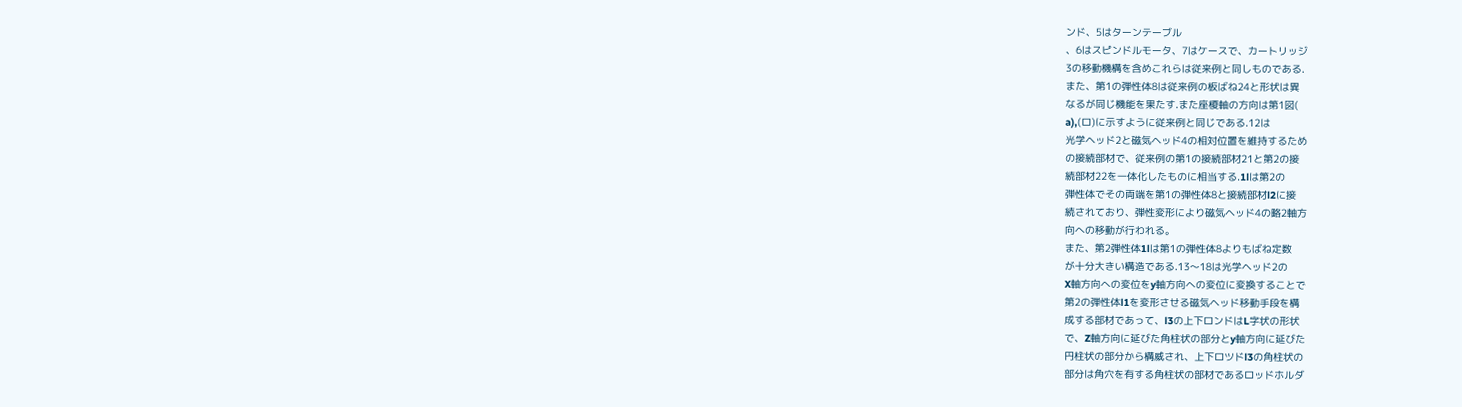ンド、5はターンテーブル
、6はスピンドルモータ、7はケースで、カートリッジ
3の移動機構を含めこれらは従来例と同しものである.
また、第1の弾性体8は従来例の板ばね24と形状は異
なるが同じ機能を果たす.また座榎軸の方向は第1図(
a),(ロ)に示すように従来例と同じである.12は
光学ヘッド2と磁気ヘッド4の相対位置を維持するため
の接続部材で、従来例の第1の接続部材21と第2の接
続部材22を一体化したものに相当する.1lは第2の
弾性体でその両端を第1の弾性体8と接続部材l2に接
続されており、弾性変形により磁気ヘッド4の略2軸方
向への移動が行われる。
また、第2弾性体1lは第1の弾性体8よりもばね定数
が十分大きい構造である.13〜18は光学ヘッド2の
X軸方向への変位をy軸方向への変位に変換することで
第2の弾性体l1を変形させる磁気ヘッド移動手段を構
成する部材であって、l3の上下ロンドはL字状の形状
で、Z軸方向に延びた角柱状の部分とy軸方向に延びた
円柱状の部分から構威され、上下ロツドl3の角柱状の
部分は角穴を有する角柱状の部材であるロッドホルダ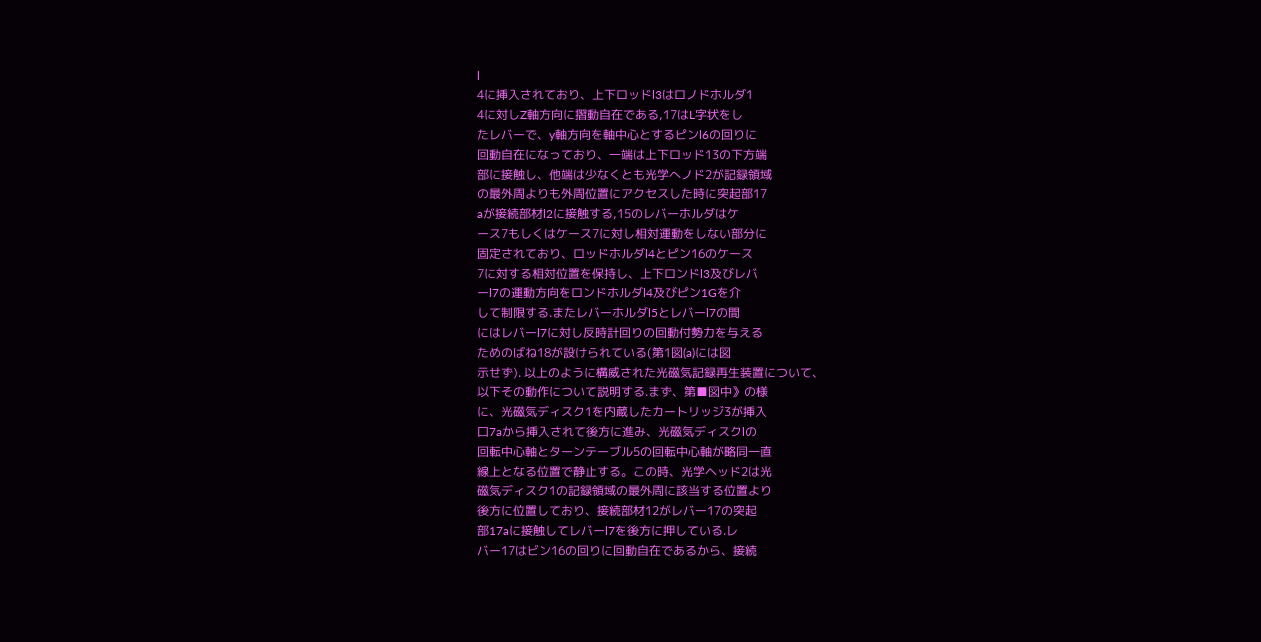l
4に挿入されており、上下ロッドl3はロノドホルダ1
4に対しZ軸方向に摺動自在である,17はL字状をし
たレバーで、y軸方向を軸中心とするピンl6の回りに
回動自在になっており、一端は上下ロッド13の下方端
部に接触し、他端は少なくとも光学へノド2が記録領域
の最外周よりも外周位置にアクセスした時に突起部17
aが接続部材l2に接触する,15のレバーホルダはケ
ース7もしくはケース7に対し相対運動をしない部分に
固定されており、ロッドホルダl4とピン16のケース
7に対する相対位置を保持し、上下ロンドl3及びレバ
ーl7の運動方向をロンドホルダl4及びピン1Gを介
して制限する.またレバーホルダl5とレバーl7の間
にはレバーl7に対し反時計回りの回動付勢力を与える
ためのばね18が設けられている(第1図(a)には図
示せず). 以上のように構威された光磁気記録再生装置について、
以下その動作について説明する.まず、第■図中》の様
に、光磁気ディスク1を内蔵したカートリッジ3が挿入
口7aから挿入されて後方に進み、光磁気ディスクlの
回転中心軸とターンテーブル5の回転中心軸が略同一直
線上となる位置で静止する。この時、光学ヘッド2は光
磁気ディスク1の記録領域の最外周に該当する位置より
後方に位置しており、接続部材12がレバー17の突起
部17aに接触してレバーl7を後方に押している.レ
バー17はビン16の回りに回動自在であるから、接続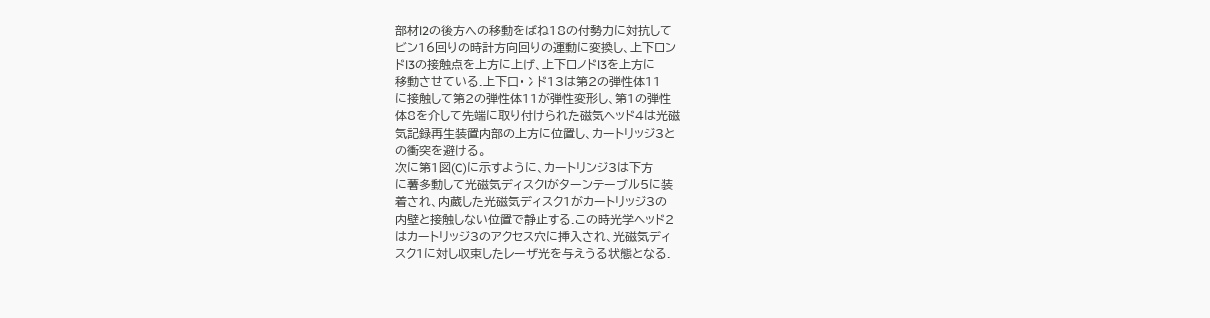部材l2の後方への移動をばね18の付勢力に対抗して
ビン16回りの時計方向回りの運動に変換し、上下ロン
ドl3の接触点を上方に上げ、上下ロノドl3を上方に
移動させている.上下口・冫ド13は第2の弾性体11
に接触して第2の弾性体11が弾性変形し、第1の弾性
体8を介して先端に取り付けられた磁気ヘッド4は光磁
気記録再生装置内部の上方に位置し、カートリッジ3と
の衝突を避ける。
次に第1図(C)に示すように、カートリンジ3は下方
に薯多動して光磁気ディスクlがターンテーブル5に装
着され、内蔵した光磁気ディスク1がカートリッジ3の
内壁と接触しない位置で静止する.この時光学ヘッド2
はカートリッジ3のアクセス穴に挿入され、光磁気ディ
スク1に対し収束したレーザ光を与えうる状態となる.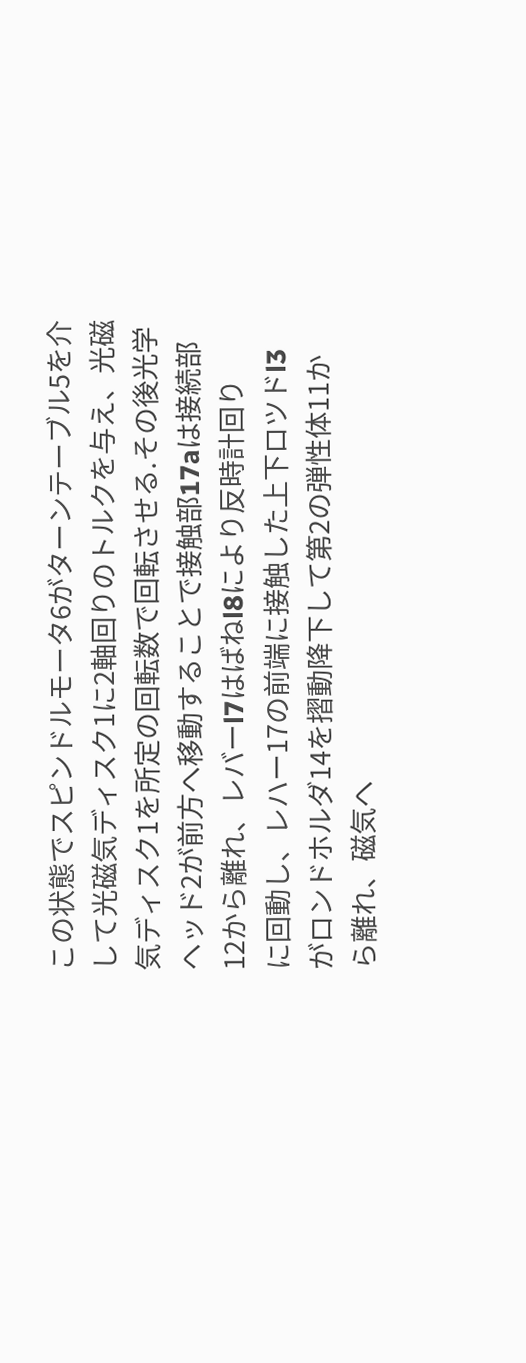この状態でスピンドルモータ6がターンテーブル5を介
して光磁気ディスク1に2軸回りのトルクを与え、光磁
気ディスク1を所定の回転数で回転させる.その後光学
ヘッド2が前方へ移動することで接触部17aは接続部
12から離れ、レバーl7はばねl8により反時計回り
に回動し、レハー17の前端に接触した上下ロツドl3
がロンドホルダ14を摺動降下して第2の弾性体11か
ら離れ、磁気ヘ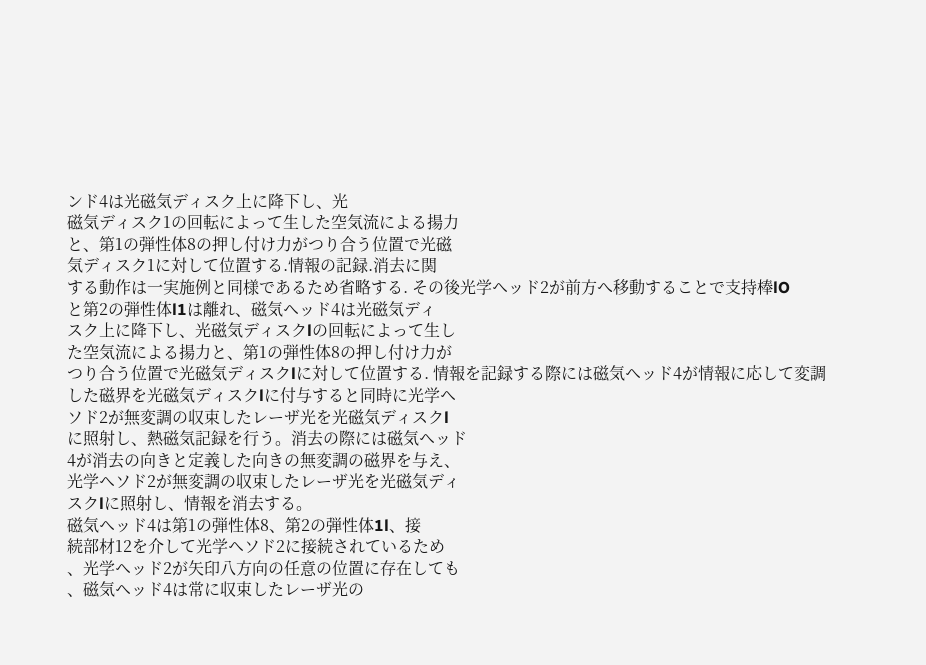ンド4は光磁気ディスク上に降下し、光
磁気ディスク1の回転によって生した空気流による揚力
と、第1の弾性体8の押し付け力がつり合う位置で光磁
気ディスク1に対して位置する.情報の記録.消去に関
する動作は一実施例と同様であるため省略する. その後光学ヘッド2が前方へ移動することで支持棒lO
と第2の弾性体l1は離れ、磁気ヘッド4は光磁気ディ
スク上に降下し、光磁気ディスクlの回転によって生し
た空気流による揚力と、第1の弾性体8の押し付け力が
つり合う位置で光磁気ディスクlに対して位置する. 情報を記録する際には磁気ヘッド4が情報に応して変調
した磁界を光磁気ディスクlに付与すると同時に光学ヘ
ソド2が無変調の収束したレーザ光を光磁気ディスクl
に照射し、熱磁気記録を行う。消去の際には磁気ヘッド
4が消去の向きと定義した向きの無変調の磁界を与え、
光学ヘソド2が無変調の収束したレーザ光を光磁気ディ
スクlに照射し、情報を消去する。
磁気ヘッド4は第1の弾性体8、第2の弾性体1l、接
続部材12を介して光学ヘソド2に接続されているため
、光学ヘッド2が矢印八方向の任意の位置に存在しても
、磁気ヘッド4は常に収束したレーザ光の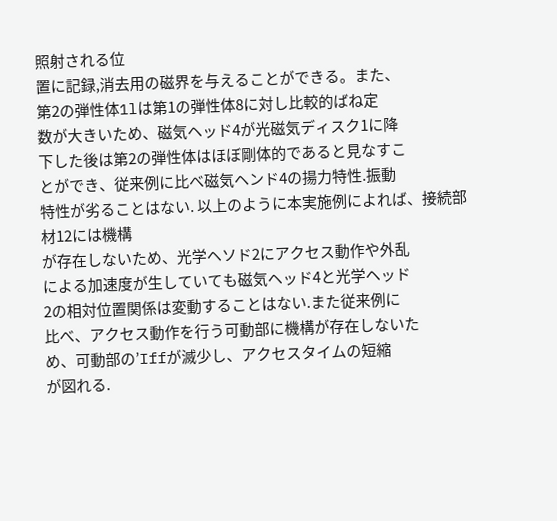照射される位
置に記録,消去用の磁界を与えることができる。また、
第2の弾性体1lは第1の弾性体8に対し比較的ばね定
数が大きいため、磁気ヘッド4が光磁気ディスク1に降
下した後は第2の弾性体はほぼ剛体的であると見なすこ
とができ、従来例に比べ磁気ヘンド4の揚力特性.振動
特性が劣ることはない. 以上のように本実施例によれば、接続部材12には機構
が存在しないため、光学ヘソド2にアクセス動作や外乱
による加速度が生していても磁気ヘッド4と光学ヘッド
2の相対位置関係は変動することはない.また従来例に
比べ、アクセス動作を行う可動部に機構が存在しないた
め、可動部の’Iffが滅少し、アクセスタイムの短縮
が図れる.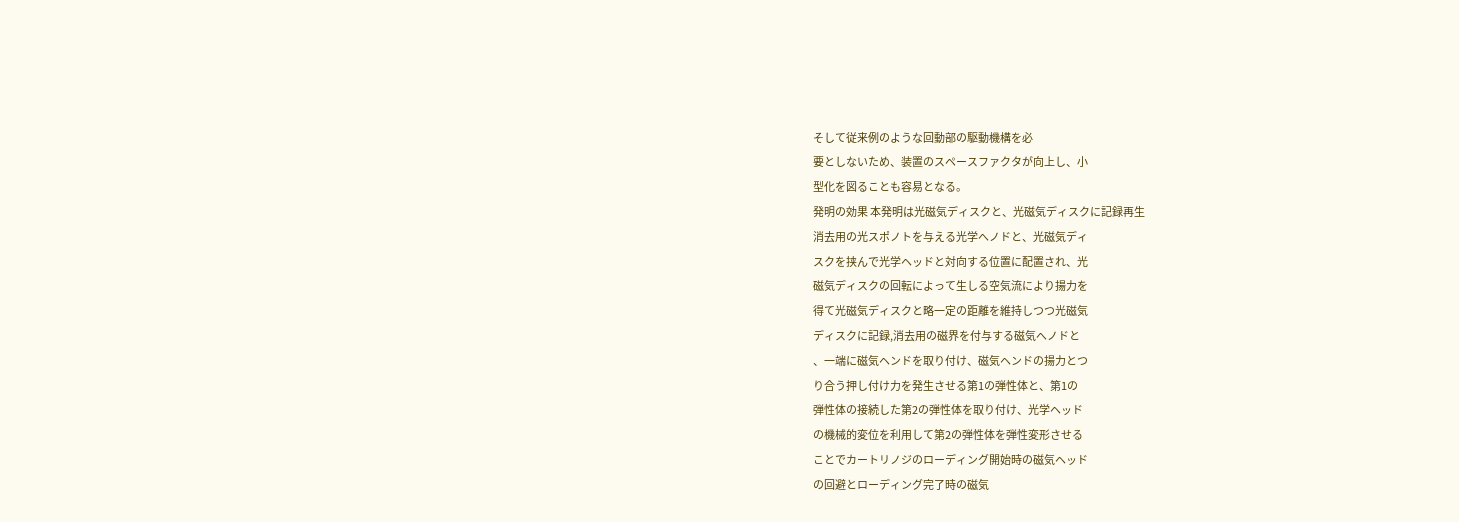そして従来例のような回動部の駆動機構を必
要としないため、装置のスペースファクタが向上し、小
型化を図ることも容易となる。
発明の効果 本発明は光磁気ディスクと、光磁気ディスクに記録再生
消去用の光スポノトを与える光学へノドと、光磁気ディ
スクを挟んで光学ヘッドと対向する位置に配置され、光
磁気ディスクの回転によって生しる空気流により揚力を
得て光磁気ディスクと略一定の距離を維持しつつ光磁気
ディスクに記録,消去用の磁界を付与する磁気へノドと
、一端に磁気ヘンドを取り付け、磁気ヘンドの揚力とつ
り合う押し付け力を発生させる第1の弾性体と、第1の
弾性体の接続した第2の弾性体を取り付け、光学ヘッド
の機械的変位を利用して第2の弾性体を弾性変形させる
ことでカートリノジのローディング開始時の磁気ヘッド
の回避とローディング完了時の磁気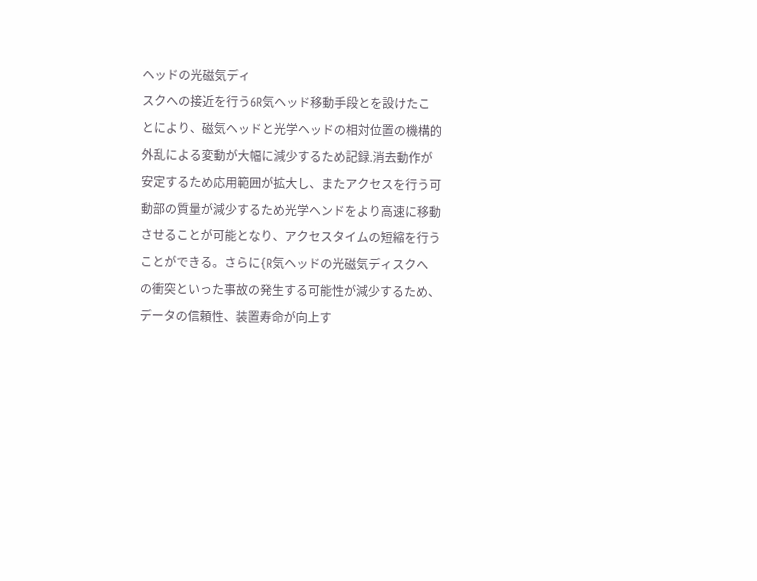ヘッドの光磁気ディ
スクへの接近を行う6R気ヘッド移動手段とを設けたこ
とにより、磁気ヘッドと光学ヘッドの相対位置の機構的
外乱による変動が大幅に減少するため記録.消去動作が
安定するため応用範囲が拡大し、またアクセスを行う可
動部の質量が減少するため光学ヘンドをより高速に移動
させることが可能となり、アクセスタイムの短縮を行う
ことができる。さらに{R気ヘッドの光磁気ディスクへ
の衝突といった事故の発生する可能性が減少するため、
データの信頼性、装置寿命が向上す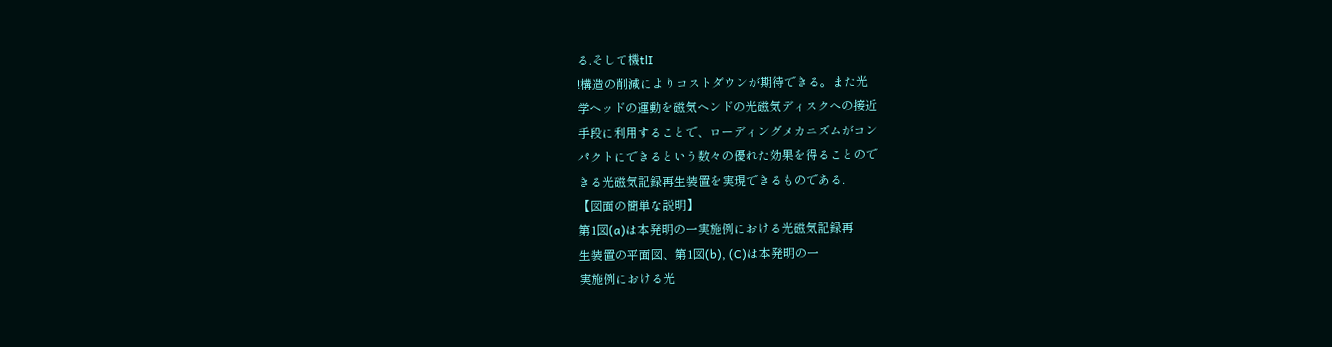る.そして機tlI
!構造の削減によりコストダウンが期待できる。また光
学ヘッドの運動を磁気ヘンドの光磁気ディスクへの接近
手段に利用することで、ローディングメカニズムがコン
パクトにできるという数々の優れた効果を得ることので
きる光磁気記録再生装置を実現できるものである.
【図面の簡単な説明】
第1図(a)は本発明の一実施例における光磁気記録再
生装置の平面図、第1図(b), (C)は本発明の一
実施例における光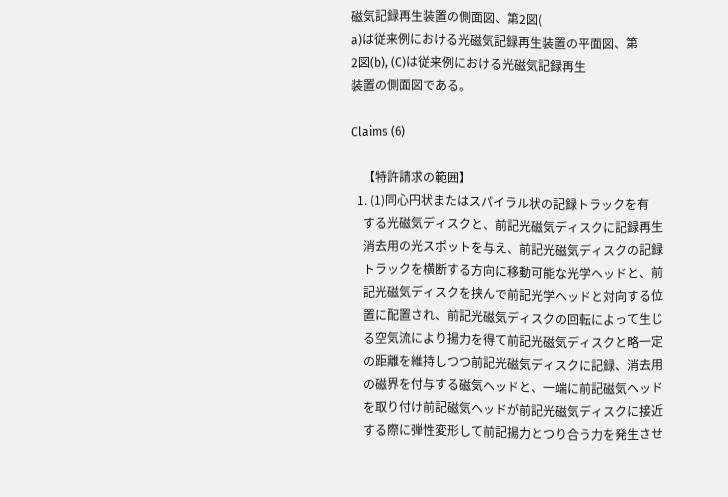磁気記録再生装置の側面図、第2図(
a)は従来例における光磁気記録再生装置の平面図、第
2図(b), (C)は従来例における光磁気記録再生
装置の側面図である。

Claims (6)

    【特許請求の範囲】
  1. (1)同心円状またはスパイラル状の記録トラックを有
    する光磁気ディスクと、前記光磁気ディスクに記録再生
    消去用の光スポットを与え、前記光磁気ディスクの記録
    トラックを横断する方向に移動可能な光学ヘッドと、前
    記光磁気ディスクを挟んで前記光学ヘッドと対向する位
    置に配置され、前記光磁気ディスクの回転によって生じ
    る空気流により揚力を得て前記光磁気ディスクと略一定
    の距離を維持しつつ前記光磁気ディスクに記録、消去用
    の磁界を付与する磁気ヘッドと、一端に前記磁気ヘッド
    を取り付け前記磁気ヘッドが前記光磁気ディスクに接近
    する際に弾性変形して前記揚力とつり合う力を発生させ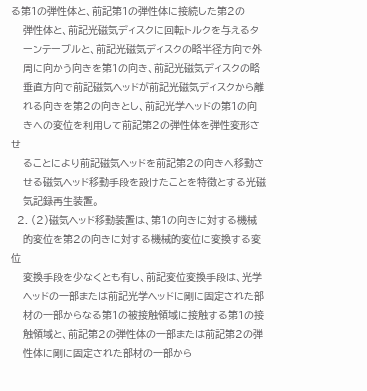る第1の弾性体と、前記第1の弾性体に接続した第2の
    弾性体と、前記光磁気ディスクに回転トルクを与えるタ
    ーンテーブルと、前記光磁気ディスクの略半径方向で外
    周に向かう向きを第1の向き、前記光磁気ディスクの略
    垂直方向で前記磁気ヘッドが前記光磁気ディスクから離
    れる向きを第2の向きとし、前記光学ヘッドの第1の向
    きへの変位を利用して前記第2の弾性体を弾性変形させ
    ることにより前記磁気ヘッドを前記第2の向きへ移動さ
    せる磁気ヘッド移動手段を設けたことを特徴とする光磁
    気記録再生装置。
  2. (2)磁気ヘッド移動装置は、第1の向きに対する機械
    的変位を第2の向きに対する機械的変位に変換する変位
    変換手段を少なくとも有し、前記変位変換手段は、光学
    ヘッドの一部または前記光学ヘッドに剛に固定された部
    材の一部からなる第1の被接触領域に接触する第1の接
    触領域と、前記第2の弾性体の一部または前記第2の弾
    性体に剛に固定された部材の一部から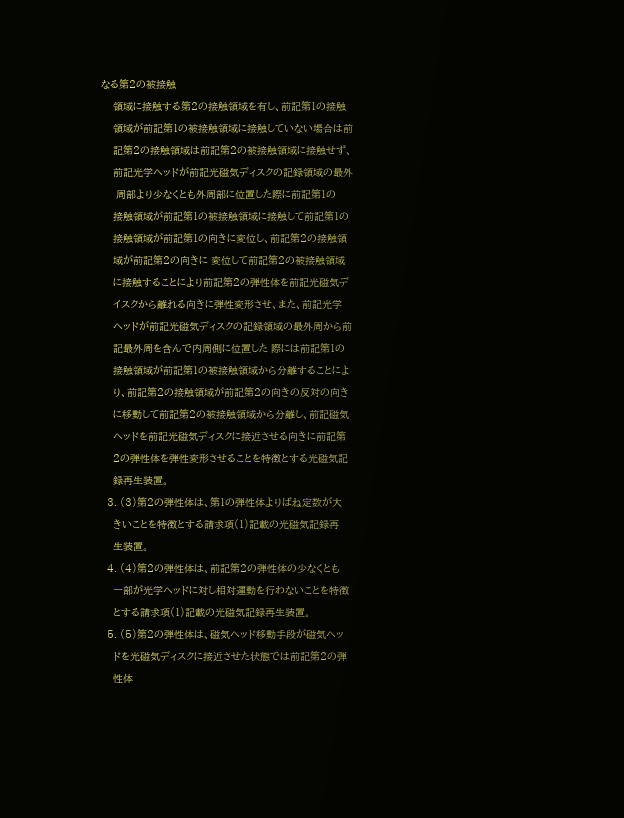なる第2の被接触
    領域に接触する第2の接触領域を有し、前記第1の接触
    領域が前記第1の被接触領域に接触していない場合は前
    記第2の接触領域は前記第2の被接触領域に接触せず、
    前記光学ヘッドが前記光磁気ディスクの記録領域の最外
     周部より少なくとも外周部に位置した際に前記第1の
    接触領域が前記第1の被接触領域に接触して前記第1の
    接触領域が前記第1の向きに変位し、前記第2の接触領
    域が前記第2の向きに 変位して前記第2の被接触領域
    に接触することにより前記第2の弾性体を前記光磁気デ
    イスクから離れる向きに弾性変形させ、また、前記光学
    ヘッドが前記光磁気ディスクの記録領域の最外周から前
    記最外周を含んで内周側に位置した 際には前記第1の
    接触領域が前記第1の被接触領域から分離することによ
    り、前記第2の接触領域が前記第2の向きの反対の向き
    に移動して前記第2の被接触領域から分離し、前記磁気
    ヘッドを前記光磁気ディスクに接近させる向きに前記第
    2の弾性体を弾性変形させることを特徴とする光磁気記
    録再生装置。
  3. (3)第2の弾性体は、第1の弾性体よりばね定数が大
    きいことを特徴とする請求項(1)記載の光磁気記録再
    生装置。
  4. (4)第2の弾性体は、前記第2の弾性体の少なくとも
    一部が光学ヘッドに対し相対運動を行わないことを特徴
    とする請求項(1)記載の光磁気記録再生装置。
  5. (5)第2の弾性体は、磁気ヘッド移動手段が磁気ヘッ
    ドを光磁気ディスクに接近させた状態では前記第2の弾
    性体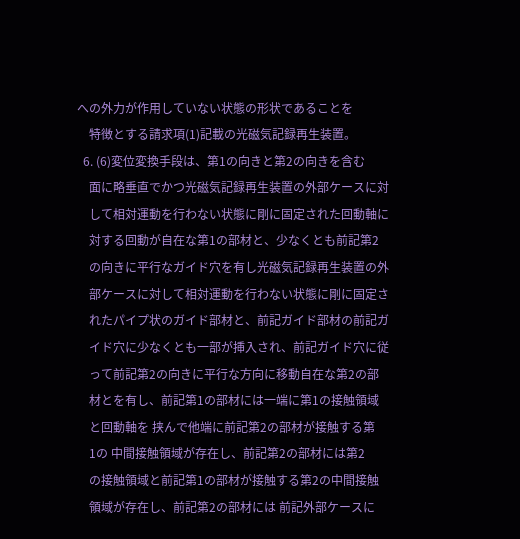への外力が作用していない状態の形状であることを
    特徴とする請求項(1)記載の光磁気記録再生装置。
  6. (6)変位変換手段は、第1の向きと第2の向きを含む
    面に略垂直でかつ光磁気記録再生装置の外部ケースに対
    して相対運動を行わない状態に剛に固定された回動軸に
    対する回動が自在な第1の部材と、少なくとも前記第2
    の向きに平行なガイド穴を有し光磁気記録再生装置の外
    部ケースに対して相対運動を行わない状態に剛に固定さ
    れたパイプ状のガイド部材と、前記ガイド部材の前記ガ
    イド穴に少なくとも一部が挿入され、前記ガイド穴に従
    って前記第2の向きに平行な方向に移動自在な第2の部
    材とを有し、前記第1の部材には一端に第1の接触領域
    と回動軸を 挟んで他端に前記第2の部材が接触する第
    1の 中間接触領域が存在し、前記第2の部材には第2
    の接触領域と前記第1の部材が接触する第2の中間接触
    領域が存在し、前記第2の部材には 前記外部ケースに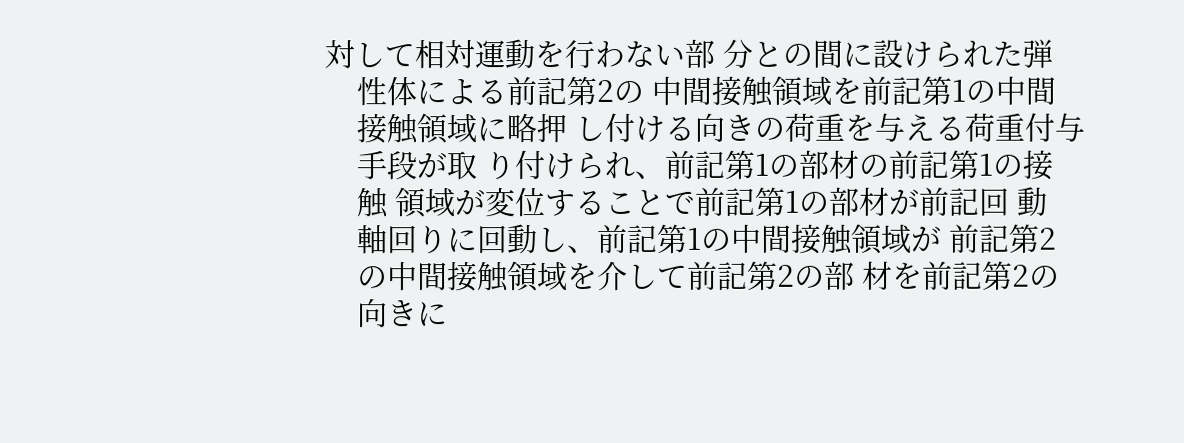対して相対運動を行わない部 分との間に設けられた弾
    性体による前記第2の 中間接触領域を前記第1の中間
    接触領域に略押 し付ける向きの荷重を与える荷重付与
    手段が取 り付けられ、前記第1の部材の前記第1の接
    触 領域が変位することで前記第1の部材が前記回 動
    軸回りに回動し、前記第1の中間接触領域が 前記第2
    の中間接触領域を介して前記第2の部 材を前記第2の
    向きに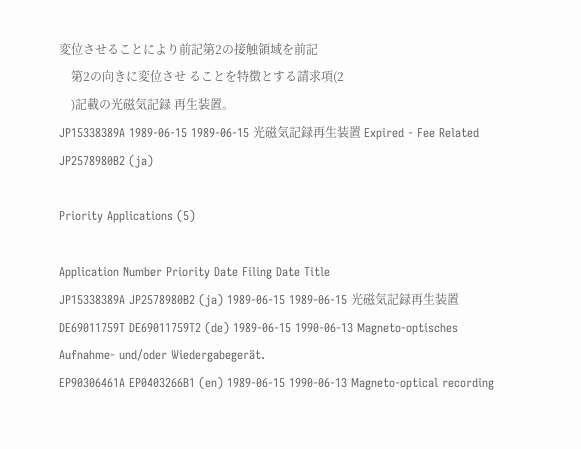変位させることにより前記第2の接触領域を前記
    第2の向きに変位させ ることを特徴とする請求項(2
    )記載の光磁気記録 再生装置。
JP15338389A 1989-06-15 1989-06-15 光磁気記録再生装置 Expired - Fee Related JP2578980B2 (ja)

Priority Applications (5)

Application Number Priority Date Filing Date Title
JP15338389A JP2578980B2 (ja) 1989-06-15 1989-06-15 光磁気記録再生装置
DE69011759T DE69011759T2 (de) 1989-06-15 1990-06-13 Magneto-optisches Aufnahme- und/oder Wiedergabegerät.
EP90306461A EP0403266B1 (en) 1989-06-15 1990-06-13 Magneto-optical recording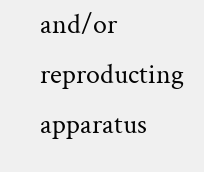and/or reproducting apparatus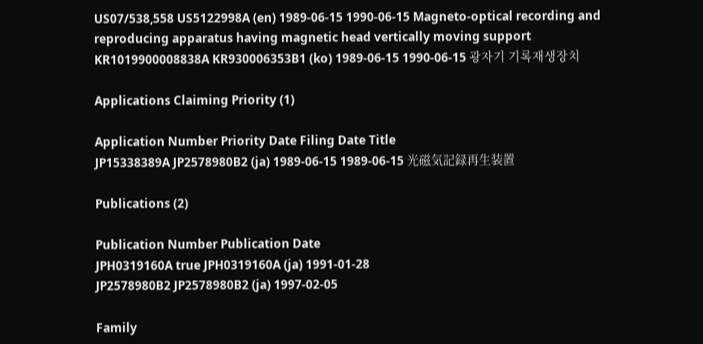US07/538,558 US5122998A (en) 1989-06-15 1990-06-15 Magneto-optical recording and reproducing apparatus having magnetic head vertically moving support
KR1019900008838A KR930006353B1 (ko) 1989-06-15 1990-06-15 광자기 기록재생장치

Applications Claiming Priority (1)

Application Number Priority Date Filing Date Title
JP15338389A JP2578980B2 (ja) 1989-06-15 1989-06-15 光磁気記録再生装置

Publications (2)

Publication Number Publication Date
JPH0319160A true JPH0319160A (ja) 1991-01-28
JP2578980B2 JP2578980B2 (ja) 1997-02-05

Family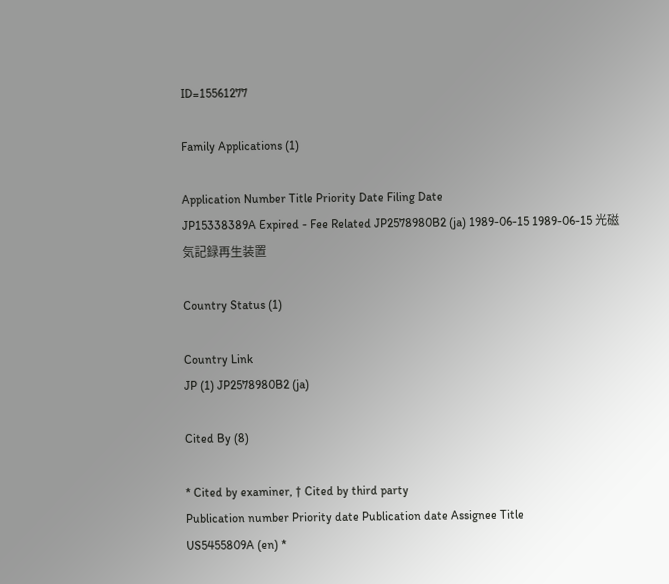ID=15561277

Family Applications (1)

Application Number Title Priority Date Filing Date
JP15338389A Expired - Fee Related JP2578980B2 (ja) 1989-06-15 1989-06-15 光磁気記録再生装置

Country Status (1)

Country Link
JP (1) JP2578980B2 (ja)

Cited By (8)

* Cited by examiner, † Cited by third party
Publication number Priority date Publication date Assignee Title
US5455809A (en) *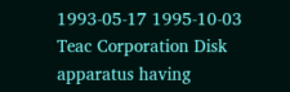1993-05-17 1995-10-03 Teac Corporation Disk apparatus having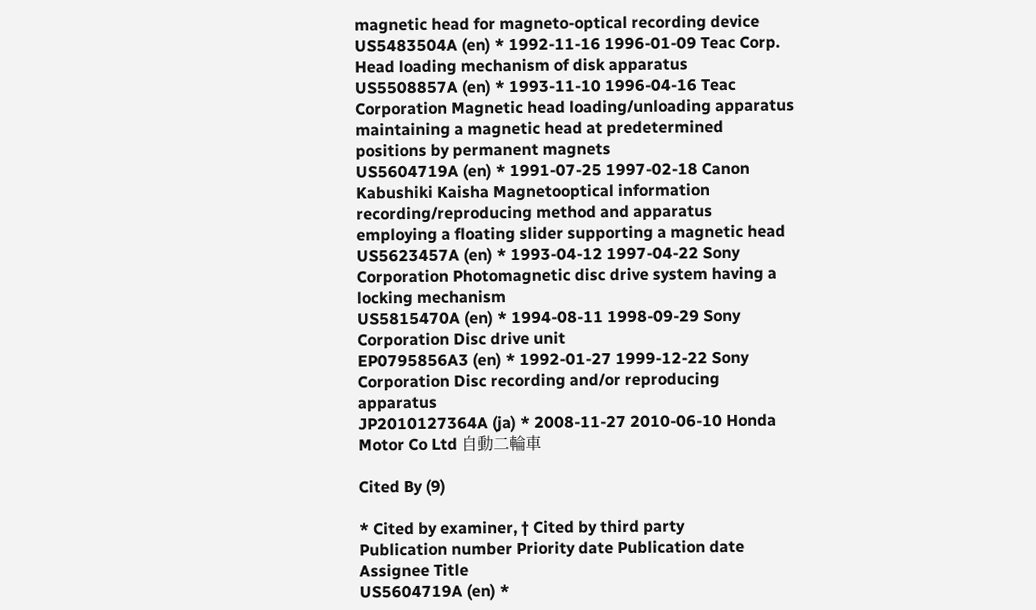magnetic head for magneto-optical recording device
US5483504A (en) * 1992-11-16 1996-01-09 Teac Corp. Head loading mechanism of disk apparatus
US5508857A (en) * 1993-11-10 1996-04-16 Teac Corporation Magnetic head loading/unloading apparatus maintaining a magnetic head at predetermined positions by permanent magnets
US5604719A (en) * 1991-07-25 1997-02-18 Canon Kabushiki Kaisha Magnetooptical information recording/reproducing method and apparatus employing a floating slider supporting a magnetic head
US5623457A (en) * 1993-04-12 1997-04-22 Sony Corporation Photomagnetic disc drive system having a locking mechanism
US5815470A (en) * 1994-08-11 1998-09-29 Sony Corporation Disc drive unit
EP0795856A3 (en) * 1992-01-27 1999-12-22 Sony Corporation Disc recording and/or reproducing apparatus
JP2010127364A (ja) * 2008-11-27 2010-06-10 Honda Motor Co Ltd 自動二輪車

Cited By (9)

* Cited by examiner, † Cited by third party
Publication number Priority date Publication date Assignee Title
US5604719A (en) *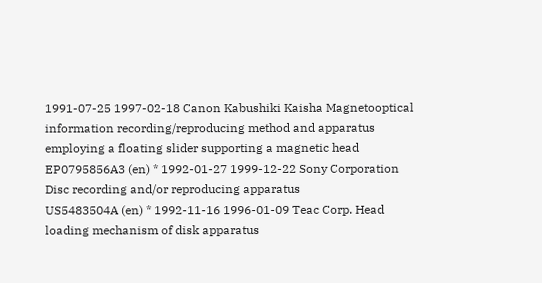1991-07-25 1997-02-18 Canon Kabushiki Kaisha Magnetooptical information recording/reproducing method and apparatus employing a floating slider supporting a magnetic head
EP0795856A3 (en) * 1992-01-27 1999-12-22 Sony Corporation Disc recording and/or reproducing apparatus
US5483504A (en) * 1992-11-16 1996-01-09 Teac Corp. Head loading mechanism of disk apparatus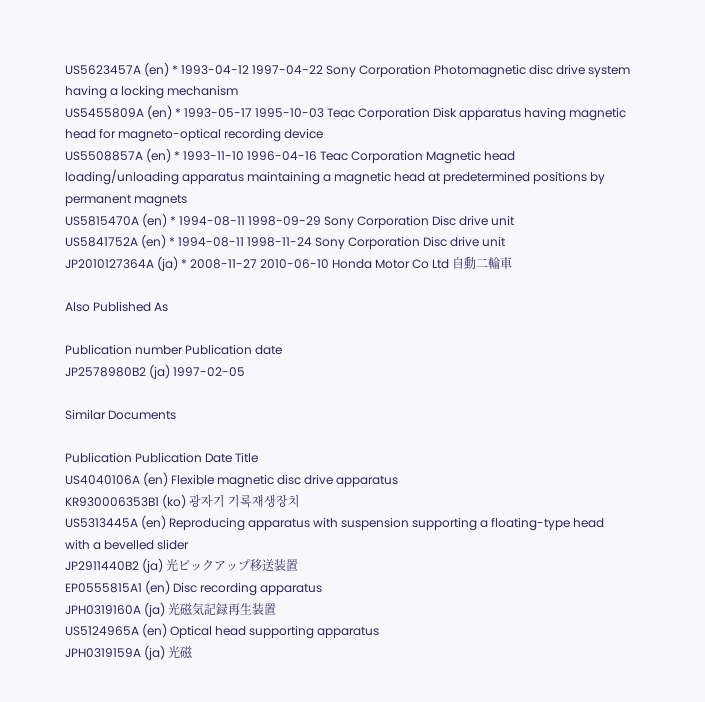US5623457A (en) * 1993-04-12 1997-04-22 Sony Corporation Photomagnetic disc drive system having a locking mechanism
US5455809A (en) * 1993-05-17 1995-10-03 Teac Corporation Disk apparatus having magnetic head for magneto-optical recording device
US5508857A (en) * 1993-11-10 1996-04-16 Teac Corporation Magnetic head loading/unloading apparatus maintaining a magnetic head at predetermined positions by permanent magnets
US5815470A (en) * 1994-08-11 1998-09-29 Sony Corporation Disc drive unit
US5841752A (en) * 1994-08-11 1998-11-24 Sony Corporation Disc drive unit
JP2010127364A (ja) * 2008-11-27 2010-06-10 Honda Motor Co Ltd 自動二輪車

Also Published As

Publication number Publication date
JP2578980B2 (ja) 1997-02-05

Similar Documents

Publication Publication Date Title
US4040106A (en) Flexible magnetic disc drive apparatus
KR930006353B1 (ko) 광자기 기록재생장치
US5313445A (en) Reproducing apparatus with suspension supporting a floating-type head with a bevelled slider
JP2911440B2 (ja) 光ピックアップ移送装置
EP0555815A1 (en) Disc recording apparatus
JPH0319160A (ja) 光磁気記録再生装置
US5124965A (en) Optical head supporting apparatus
JPH0319159A (ja) 光磁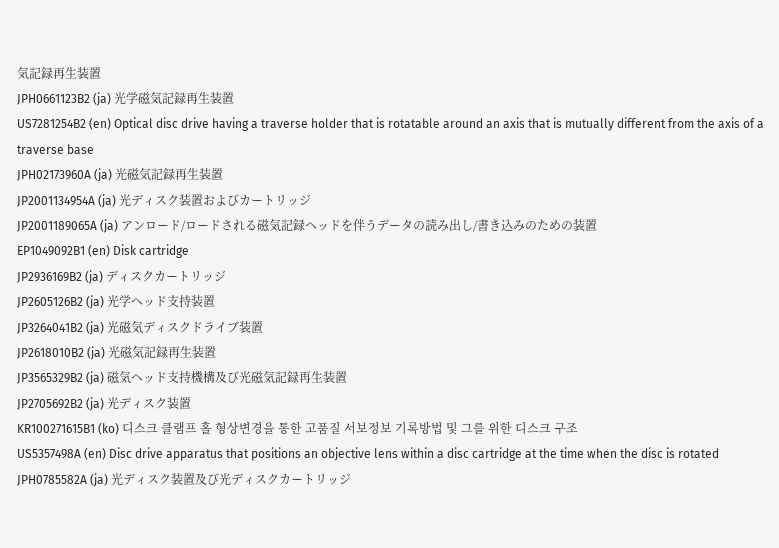気記録再生装置
JPH0661123B2 (ja) 光学磁気記録再生装置
US7281254B2 (en) Optical disc drive having a traverse holder that is rotatable around an axis that is mutually different from the axis of a traverse base
JPH02173960A (ja) 光磁気記録再生装置
JP2001134954A (ja) 光ディスク装置およびカートリッジ
JP2001189065A (ja) アンロード/ロードされる磁気記録ヘッドを伴うデータの読み出し/書き込みのための装置
EP1049092B1 (en) Disk cartridge
JP2936169B2 (ja) ディスクカートリッジ
JP2605126B2 (ja) 光学ヘッド支持装置
JP3264041B2 (ja) 光磁気ディスクドライブ装置
JP2618010B2 (ja) 光磁気記録再生装置
JP3565329B2 (ja) 磁気ヘッド支持機構及び光磁気記録再生装置
JP2705692B2 (ja) 光ディスク装置
KR100271615B1 (ko) 디스크 클램프 홀 형상변경을 통한 고품질 서보정보 기록방법 및 그를 위한 디스크 구조
US5357498A (en) Disc drive apparatus that positions an objective lens within a disc cartridge at the time when the disc is rotated
JPH0785582A (ja) 光ディスク装置及び光ディスクカートリッジ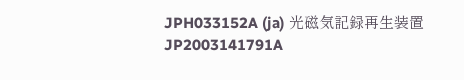JPH033152A (ja) 光磁気記録再生装置
JP2003141791A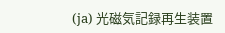(ja) 光磁気記録再生装置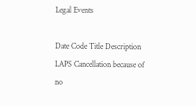Legal Events

Date Code Title Description
LAPS Cancellation because of no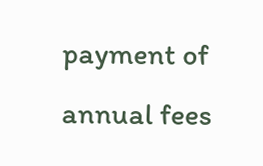payment of annual fees